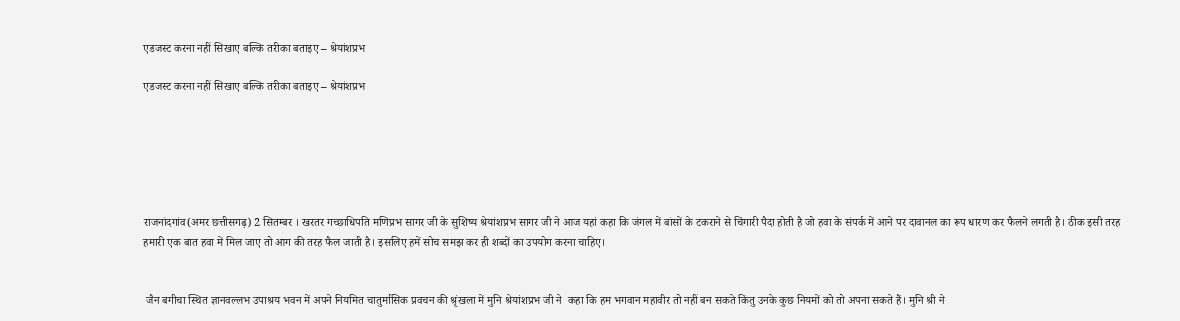एडजस्ट करना नहीं सिखाए बल्कि तरीका बताइए – श्रेयांशप्रभ

एडजस्ट करना नहीं सिखाए बल्कि तरीका बताइए – श्रेयांशप्रभ






राजनांदगांव(अमर छत्तीसगढ़) 2 सितम्बर । खरतर गच्छाधिपति मणिप्रभ सागर जी के सुशिष्य श्रेयांशप्रभ सागर जी ने आज यहां कहा कि जंगल में बांसों के टकराने से चिंगारी पैदा होती है जो हवा के संपर्क में आने पर दावानल का रूप धारण कर फैलने लगती है। ठीक इसी तरह हमारी एक बात हवा में मिल जाए तो आग की तरह फैल जाती है। इसलिए हमें सोच समझ कर ही शब्दों का उपयोग करना चाहिए।


 जैन बगीचा स्थित ज्ञानवल्लभ उपाश्रय भवन में अपने नियमित चातुर्मासिक प्रवचन की श्रृंखला में मुनि श्रेयांशप्रभ जी ने  कहा कि हम भगवान महावीर तो नहीं बन सकते किंतु उनके कुछ नियमों को तो अपना सकते हैं। मुनि श्री ने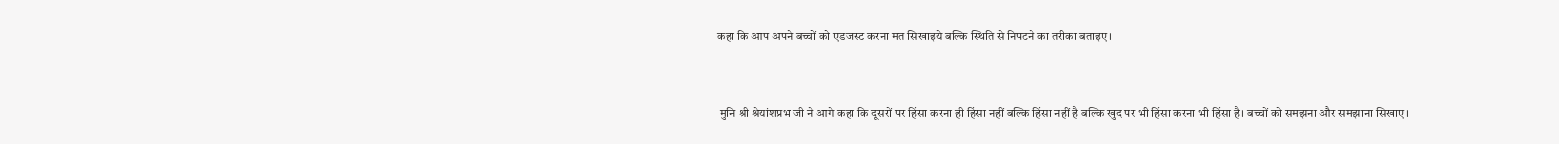कहा कि आप अपने बच्चों को एडजस्ट करना मत सिखाइये बल्कि स्थिति से निपटने का तरीका बताइए।


 मुनि श्री श्रेयांशप्रभ जी ने आगे कहा कि दूसरों पर हिंसा करना ही हिंसा नहीं बल्कि हिंसा नहीं है बल्कि खुद पर भी हिंसा करना भी हिंसा है। बच्चों को समझना और समझाना सिखाए।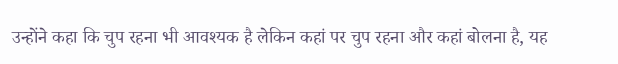उन्होंने कहा कि चुप रहना भी आवश्यक है लेकिन कहां पर चुप रहना और कहां बोलना है, यह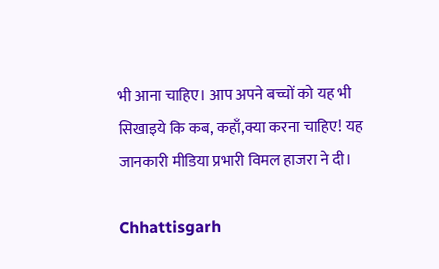भी आना चाहिए। आप अपने बच्चों को यह भी सिखाइये कि कब, कहाँ,क्या करना चाहिए! यह जानकारी मीडिया प्रभारी विमल हाजरा ने दी।

Chhattisgarh